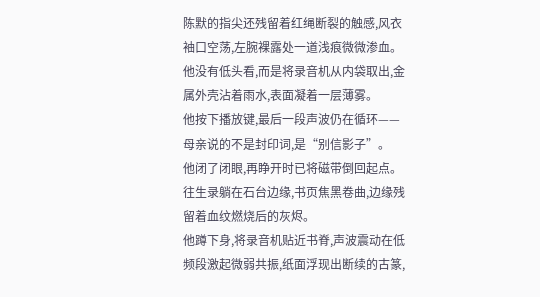陈默的指尖还残留着红绳断裂的触感,风衣袖口空荡,左腕裸露处一道浅痕微微渗血。
他没有低头看,而是将录音机从内袋取出,金属外壳沾着雨水,表面凝着一层薄雾。
他按下播放键,最后一段声波仍在循环——母亲说的不是封印词,是“别信影子”。
他闭了闭眼,再睁开时已将磁带倒回起点。往生录躺在石台边缘,书页焦黑卷曲,边缘残留着血纹燃烧后的灰烬。
他蹲下身,将录音机贴近书脊,声波震动在低频段激起微弱共振,纸面浮现出断续的古篆,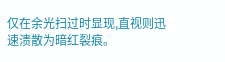仅在余光扫过时显现,直视则迅速溃散为暗红裂痕。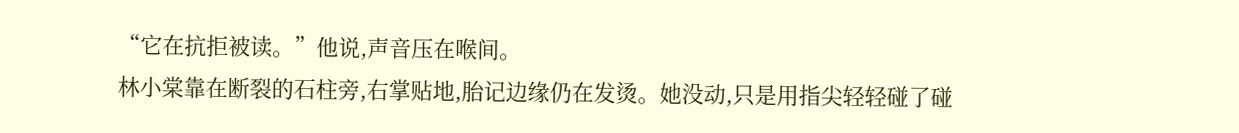“它在抗拒被读。”他说,声音压在喉间。
林小棠靠在断裂的石柱旁,右掌贴地,胎记边缘仍在发烫。她没动,只是用指尖轻轻碰了碰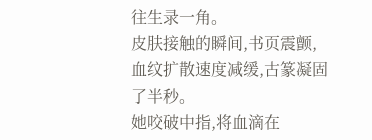往生录一角。
皮肤接触的瞬间,书页震颤,血纹扩散速度减缓,古篆凝固了半秒。
她咬破中指,将血滴在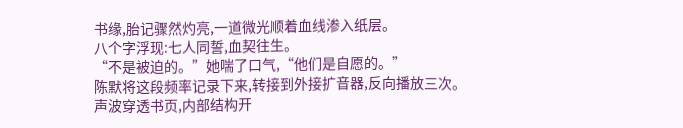书缘,胎记骤然灼亮,一道微光顺着血线渗入纸层。
八个字浮现:七人同誓,血契往生。
“不是被迫的。”她喘了口气,“他们是自愿的。”
陈默将这段频率记录下来,转接到外接扩音器,反向播放三次。
声波穿透书页,内部结构开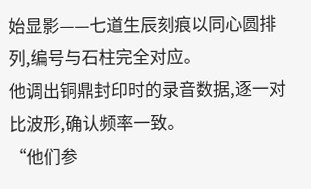始显影——七道生辰刻痕以同心圆排列,编号与石柱完全对应。
他调出铜鼎封印时的录音数据,逐一对比波形,确认频率一致。
“他们参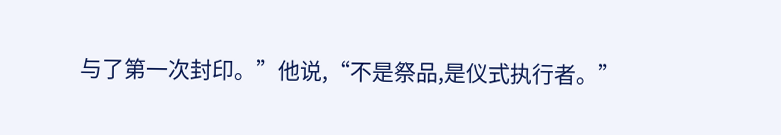与了第一次封印。”他说,“不是祭品,是仪式执行者。”